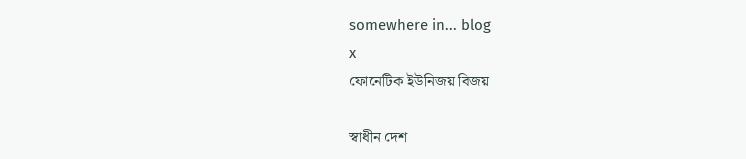somewhere in... blog
x
ফোনেটিক ইউনিজয় বিজয়

স্বাধীন দেশ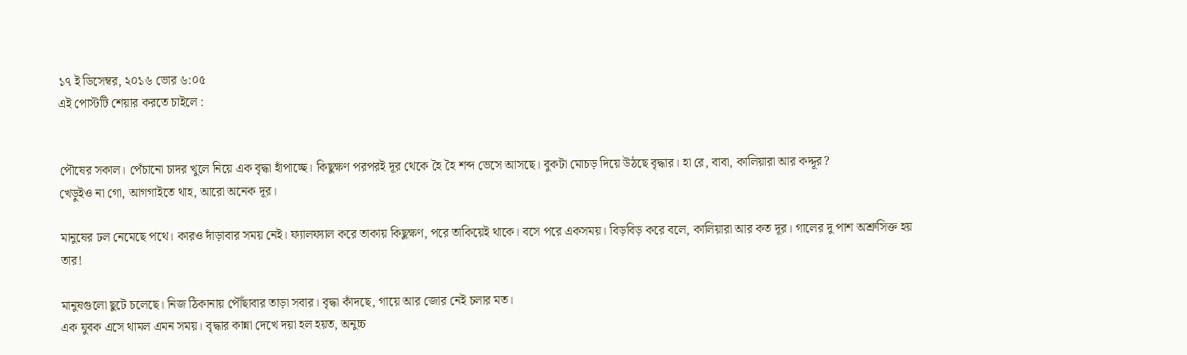১৭ ই ডিসেম্বর, ২০১৬ ভোর ৬:০৫
এই পোস্টটি শেয়ার করতে চাইলে :


পৌষের সকাল। পেঁচানো চাদর খুলে নিয়ে এক বৃদ্ধা হাঁপাচ্ছে। কিছুক্ষণ পরপরই দূর থেকে হৈ হৈ শব্দ ভেসে আসছে। বুকটা মোচড় দিয়ে উঠছে বৃদ্ধার। হা রে, বাবা, কালিয়ারা আর কদ্দূর?
খেড়ুইও না গো, আগগাইতে থাহ, আরো অনেক দূর।

মানুষের ঢল নেমেছে পথে। কারও দাঁড়াবার সময় নেই। ফ্যালফ্যাল করে তাকায় কিছুক্ষণ, পরে তাকিয়েই থাকে। বসে পরে একসময়। বিড়বিড় করে বলে, কালিয়ারা আর কত দূর। গালের দু পাশ অশ্রুসিক্ত হয় তার!

মানুষগুলো ছুটে চলেছে। নিজ ঠিকানায় পৌঁছাবার তাড়া সবার। বৃদ্ধা কাঁদছে, গায়ে আর জোর নেই চলার মত।
এক যুবক এসে থামল এমন সময়। বৃদ্ধার কান্না দেখে দয়া হল হয়ত, অনুচ্চ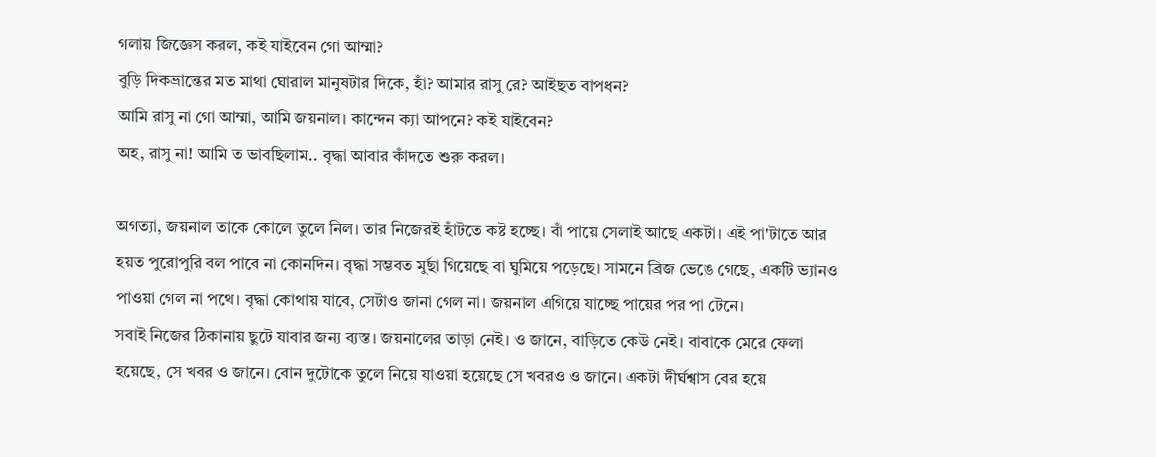গলায় জিজ্ঞেস করল, কই যাইবেন গো আম্মা?
বুড়ি দিকভ্রান্তের মত মাথা ঘোরাল মানুষটার দিকে, হাঁ? আমার রাসু রে? আইছত বাপধন?
আমি রাসু না গো আম্মা, আমি জয়নাল। কান্দেন ক্যা আপনে? কই যাইবেন?
অহ, রাসু না! আমি ত ভাবছিলাম.. বৃদ্ধা আবার কাঁদতে শুরু করল।

অগত্যা, জয়নাল তাকে কোলে তুলে নিল। তার নিজেরই হাঁটতে কষ্ট হচ্ছে। বাঁ পায়ে সেলাই আছে একটা। এই পা'টাতে আর হয়ত পুরোপুরি বল পাবে না কোনদিন। বৃদ্ধা সম্ভবত মুর্ছা গিয়েছে বা ঘুমিয়ে পড়েছে। সামনে ব্রিজ ভেঙে গেছে, একটি ভ্যানও পাওয়া গেল না পথে। বৃদ্ধা কোথায় যাবে, সেটাও জানা গেল না। জয়নাল এগিয়ে যাচ্ছে পায়ের পর পা টেনে।
সবাই নিজের ঠিকানায় ছুটে যাবার জন্য ব্যস্ত। জয়নালের তাড়া নেই। ও জানে, বাড়িতে কেউ নেই। বাবাকে মেরে ফেলা হয়েছে, সে খবর ও জানে। বোন দুটোকে তুলে নিয়ে যাওয়া হয়েছে সে খবরও ও জানে। একটা দীর্ঘশ্বাস বের হয়ে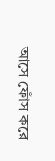আসে ফোঁস করে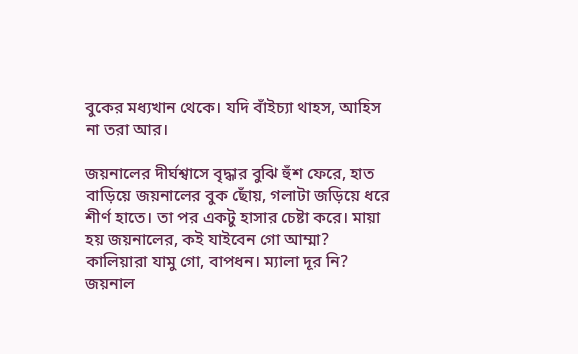বুকের মধ্যখান থেকে। যদি বাঁইচ্যা থাহস, আহিস না তরা আর।

জয়নালের দীর্ঘশ্বাসে বৃদ্ধার বুঝি হুঁশ ফেরে, হাত বাড়িয়ে জয়নালের বুক ছোঁয়, গলাটা জড়িয়ে ধরে শীর্ণ হাতে। তা পর একটু হাসার চেষ্টা করে। মায়া হয় জয়নালের, কই যাইবেন গো আম্মা?
কালিয়ারা যামু গো, বাপধন। ম্যালা দূর নি?
জয়নাল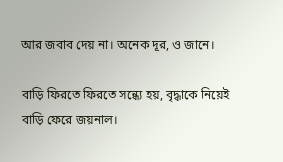আর জবাব দেয় না। অনেক দূর, ও জানে।

বাড়ি ফিরতে ফিরতে সন্ধ্যে হয়, বৃদ্ধাকে নিয়েই বাড়ি ফেরে জয়নাল।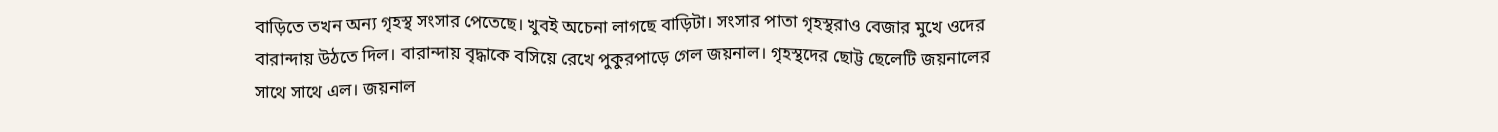বাড়িতে তখন অন্য গৃহস্থ সংসার পেতেছে। খুবই অচেনা লাগছে বাড়িটা। সংসার পাতা গৃহস্থরাও বেজার মুখে ওদের বারান্দায় উঠতে দিল। বারান্দায় বৃদ্ধাকে বসিয়ে রেখে পুকুরপাড়ে গেল জয়নাল। গৃহস্থদের ছোট্ট ছেলেটি জয়নালের সাথে সাথে এল। জয়নাল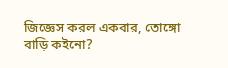জিজ্ঞেস করল একবার, তোঙ্গো বাড়ি কইনো?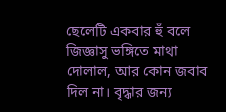ছেলেটি একবার হুঁ বলে জিজ্ঞাসু ভঙ্গিতে মাথা দোলাল, আর কোন জবাব দিল না। বৃদ্ধার জন্য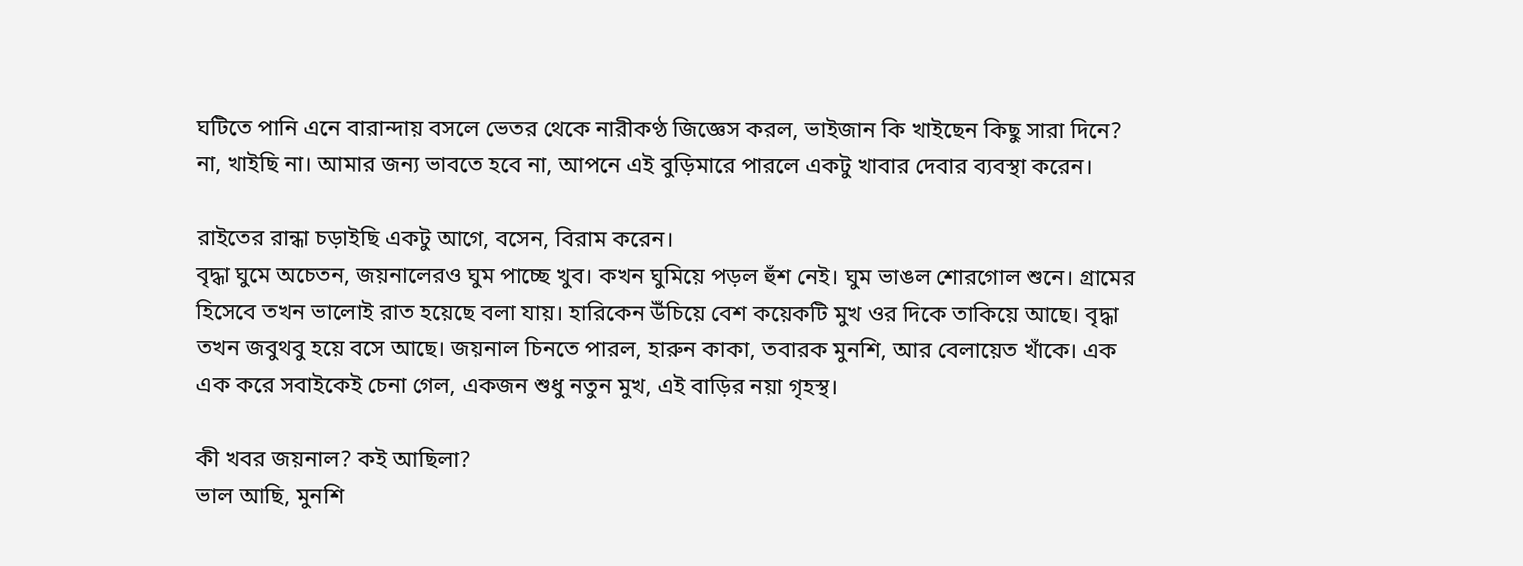ঘটিতে পানি এনে বারান্দায় বসলে ভেতর থেকে নারীকণ্ঠ জিজ্ঞেস করল, ভাইজান কি খাইছেন কিছু সারা দিনে?
না, খাইছি না। আমার জন্য ভাবতে হবে না, আপনে এই বুড়িমারে পারলে একটু খাবার দেবার ব্যবস্থা করেন।

রাইতের রান্ধা চড়াইছি একটু আগে, বসেন, বিরাম করেন।
বৃদ্ধা ঘুমে অচেতন, জয়নালেরও ঘুম পাচ্ছে খুব। কখন ঘুমিয়ে পড়ল হুঁশ নেই। ঘুম ভাঙল শোরগোল শুনে। গ্রামের হিসেবে তখন ভালোই রাত হয়েছে বলা যায়। হারিকেন উঁচিয়ে বেশ কয়েকটি মুখ ওর দিকে তাকিয়ে আছে। বৃদ্ধা তখন জবুথবু হয়ে বসে আছে। জয়নাল চিনতে পারল, হারুন কাকা, তবারক মুনশি, আর বেলায়েত খাঁকে। এক এক করে সবাইকেই চেনা গেল, একজন শুধু নতুন মুখ, এই বাড়ির নয়া গৃহস্থ।

কী খবর জয়নাল? কই আছিলা?
ভাল আছি, মুনশি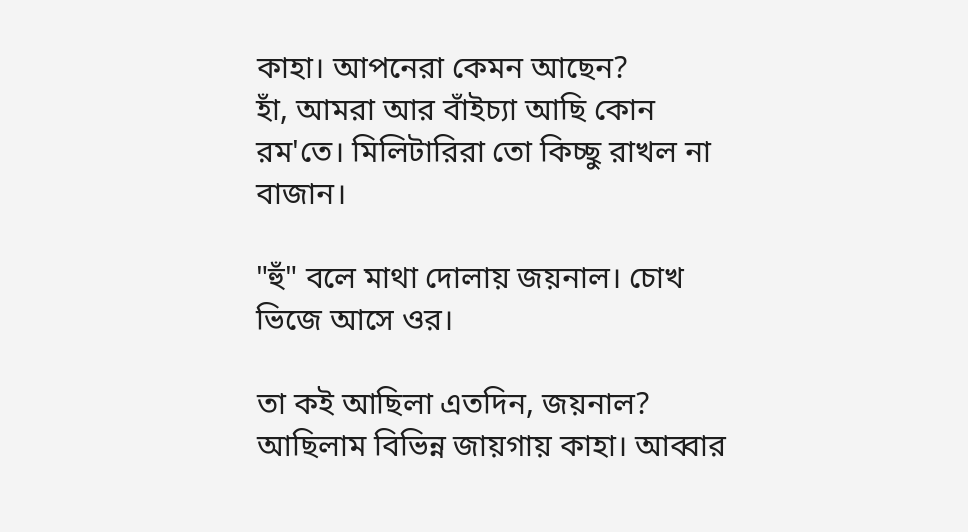কাহা। আপনেরা কেমন আছেন?
হাঁ, আমরা আর বাঁইচ্যা আছি কোন রম'তে। মিলিটারিরা তো কিচ্ছু রাখল না বাজান।

"হুঁ" বলে মাথা দোলায় জয়নাল। চোখ ভিজে আসে ওর।

তা কই আছিলা এতদিন, জয়নাল?
আছিলাম বিভিন্ন জায়গায় কাহা। আব্বার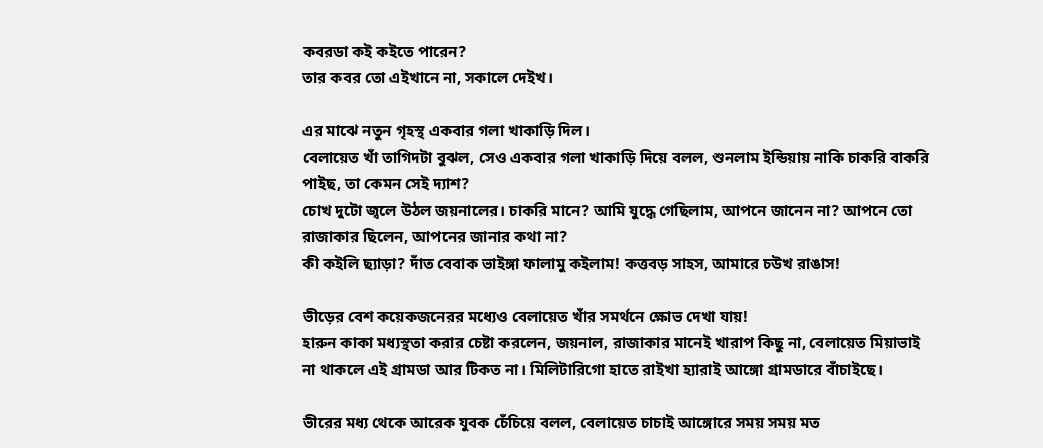কবরডা কই কইতে পারেন?
তার কবর তো এইখানে না, সকালে দেইখ।

এর মাঝে নতুন গৃহস্থ একবার গলা খাকাড়ি দিল।
বেলায়েত খাঁ তাগিদটা বুঝল, সেও একবার গলা খাকাড়ি দিয়ে বলল, শুনলাম ইন্ডিয়ায় নাকি চাকরি বাকরি পাইছ, তা কেমন সেই দ্যাশ?
চোখ দুটো জ্বলে উঠল জয়নালের। চাকরি মানে? আমি যুদ্ধে গেছিলাম, আপনে জানেন না? আপনে তো রাজাকার ছিলেন, আপনের জানার কথা না?
কী কইলি ছ্যাড়া? দাঁত বেবাক ভাইঙ্গা ফালামু কইলাম! কত্তবড় সাহস, আমারে চউখ রাঙাস!

ভীড়ের বেশ কয়েকজনেরর মধ্যেও বেলায়েত খাঁর সমর্থনে ক্ষোভ দেখা যায়!
হারুন কাকা মধ্যস্থতা করার চেষ্টা করলেন, জয়নাল, রাজাকার মানেই খারাপ কিছু না, বেলায়েত মিয়াভাই না থাকলে এই গ্রামডা আর টিকত না। মিলিটারিগো হাতে রাইখা হ্যারাই আঙ্গো গ্রামডারে বাঁচাইছে।

ভীরের মধ্য থেকে আরেক যুবক চেঁচিয়ে বলল, বেলায়েত চাচাই আঙ্গোরে সময় সময় মত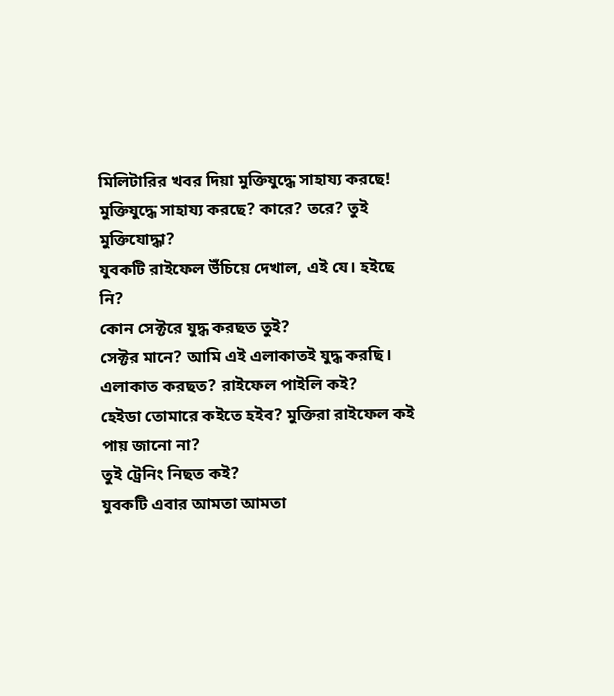মিলিটারির খবর দিয়া মুক্তিযুদ্ধে সাহায্য করছে!
মুক্তিযুদ্ধে সাহায্য করছে? কারে? তরে? তুই মুক্তিযোদ্ধা?
যুবকটি রাইফেল উঁচিয়ে দেখাল, এই যে। হইছে নি?
কোন সেক্টরে যুদ্ধ করছত তুই?
সেক্টর মানে? আমি এই এলাকাতই যুদ্ধ করছি।
এলাকাত করছত? রাইফেল পাইলি কই?
হেইডা তোমারে কইতে হইব? মুক্তিরা রাইফেল কই পায় জানো না?
তুই ট্রেনিং নিছত কই?
যুবকটি এবার আমতা আমতা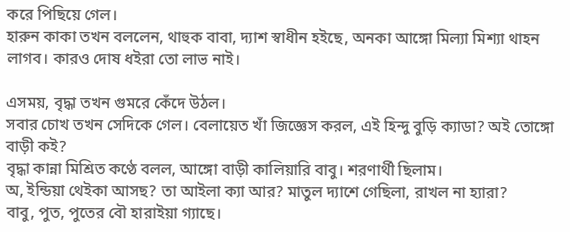করে পিছিয়ে গেল।
হারুন কাকা তখন বললেন, থাহুক বাবা, দ্যাশ স্বাধীন হইছে, অনকা আঙ্গো মিল্যা মিশ্যা থাহন লাগব। কারও দোষ ধইরা তো লাভ নাই।

এসময়, বৃদ্ধা তখন গুমরে কেঁদে উঠল।
সবার চোখ তখন সেদিকে গেল। বেলায়েত খাঁ জিজ্ঞেস করল, এই হিন্দু বুড়ি ক্যাডা? অই তোঙ্গো বাড়ী কই?
বৃদ্ধা কান্না মিশ্রিত কণ্ঠে বলল, আঙ্গো বাড়ী কালিয়ারি বাবু। শরণার্থী ছিলাম।
অ, ইন্ডিয়া থেইকা আসছ? তা আইলা ক্যা আর? মাতুল দ্যাশে গেছিলা, রাখল না হ্যারা?
বাবু, পুত, পুতের বৌ হারাইয়া গ্যাছে।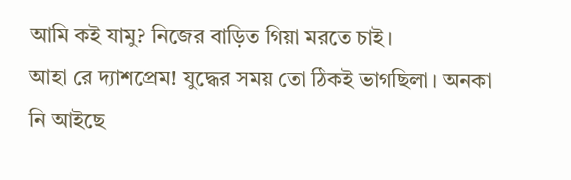আমি কই যামু? নিজের বাড়িত গিয়া মরতে চাই।
আহা রে দ্যাশপ্রেম! যুদ্ধের সময় তো ঠিকই ভাগছিলা। অনকা নি আইছে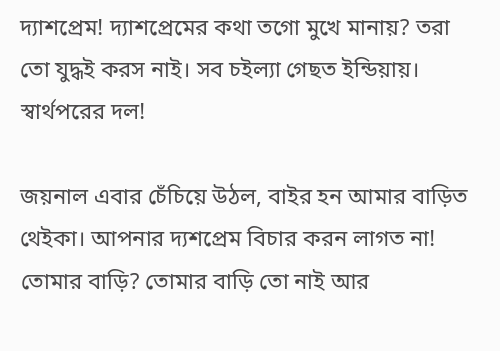দ্যাশপ্রেম! দ্যাশপ্রেমের কথা তগো মুখে মানায়? তরা তো যুদ্ধই করস নাই। সব চইল্যা গেছত ইন্ডিয়ায়। স্বার্থপরের দল!

জয়নাল এবার চেঁচিয়ে উঠল, বাইর হন আমার বাড়িত থেইকা। আপনার দ্যশপ্রেম বিচার করন লাগত না!
তোমার বাড়ি? তোমার বাড়ি তো নাই আর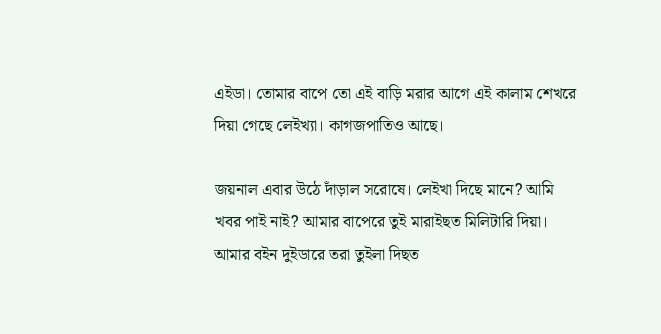এইডা। তোমার বাপে তো এই বাড়ি মরার আগে এই কালাম শেখরে দিয়া গেছে লেইখ্যা। কাগজপাতিও আছে।

জয়নাল এবার উঠে দাঁড়াল সরোষে। লেইখা দিছে মানে? আমি খবর পাই নাই? আমার বাপেরে তুই মারাইছত মিলিটারি দিয়া। আমার বইন দুইডারে তরা তুইলা দিছত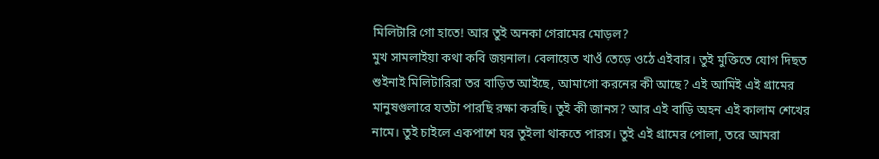মিলিটারি গো হাতে! আর তুই অনকা গেরামের মোড়ল?
মুখ সামলাইয়া কথা কবি জয়নাল। বেলায়েত খাওঁ তেড়ে ওঠে এইবার। তুই মুক্তিতে যোগ দিছত শুইনাই মিলিটারিরা তর বাড়িত আইছে, আমাগো করনের কী আছে? এই আমিই এই গ্রামের মানুষগুলারে যতটা পারছি রক্ষা করছি। তুই কী জানস? আর এই বাড়ি অহন এই কালাম শেখের নামে। তুই চাইলে একপাশে ঘর তুইলা থাকতে পারস। তুই এই গ্রামের পোলা, তরে আমরা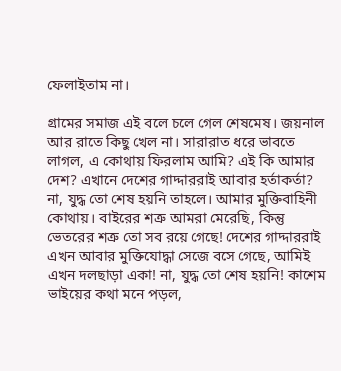ফেলাইতাম না।

গ্রামের সমাজ এই বলে চলে গেল শেষমেষ। জয়নাল আর রাতে কিছু খেল না। সারারাত ধরে ভাবতে লাগল, এ কোথায় ফিরলাম আমি? এই কি আমার দেশ? এখানে দেশের গাদ্দাররাই আবার হর্তাকর্তা? না, যুদ্ধ তো শেষ হয়নি তাহলে। আমার মুক্তিবাহিনী কোথায়। বাইরের শত্রু আমরা মেরেছি, কিন্তু ভেতরের শত্রু তো সব রয়ে গেছে! দেশের গাদ্দাররাই এখন আবার মুক্তিযোদ্ধা সেজে বসে গেছে, আমিই এখন দলছাড়া একা! না, যুদ্ধ তো শেষ হয়নি! কাশেম ভাইয়ের কথা মনে পড়ল,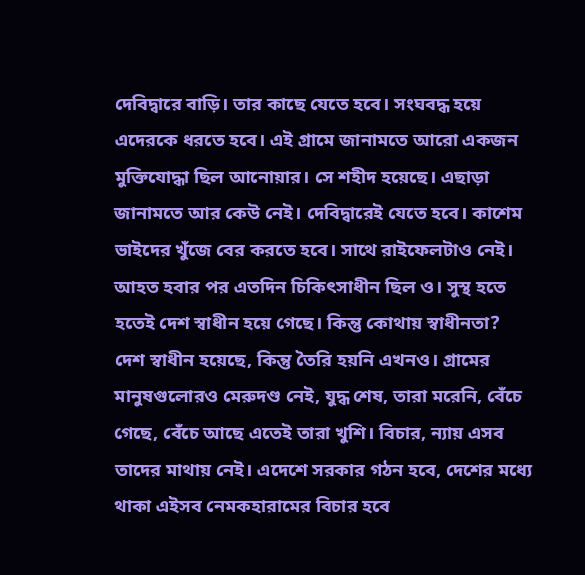দেবিদ্বারে বাড়ি। তার কাছে যেতে হবে। সংঘবদ্ধ হয়ে এদেরকে ধরতে হবে। এই গ্রামে জানামতে আরো একজন মুক্তিযোদ্ধা ছিল আনোয়ার। সে শহীদ হয়েছে। এছাড়া জানামতে আর কেউ নেই। দেবিদ্বারেই যেতে হবে। কাশেম ভাইদের খুঁজে বের করতে হবে। সাথে রাইফেলটাও নেই। আহত হবার পর এতদিন চিকিৎসাধীন ছিল ও। সুস্থ হতে হতেই দেশ স্বাধীন হয়ে গেছে। কিন্তু কোথায় স্বাধীনতা?
দেশ স্বাধীন হয়েছে, কিন্তু তৈরি হয়নি এখনও। গ্রামের মানুষগুলোরও মেরুদণ্ড নেই, যুদ্ধ শেষ, তারা মরেনি, বেঁচে গেছে, বেঁচে আছে এতেই তারা খুশি। বিচার, ন্যায় এসব তাদের মাথায় নেই। এদেশে সরকার গঠন হবে, দেশের মধ্যে থাকা এইসব নেমকহারামের বিচার হবে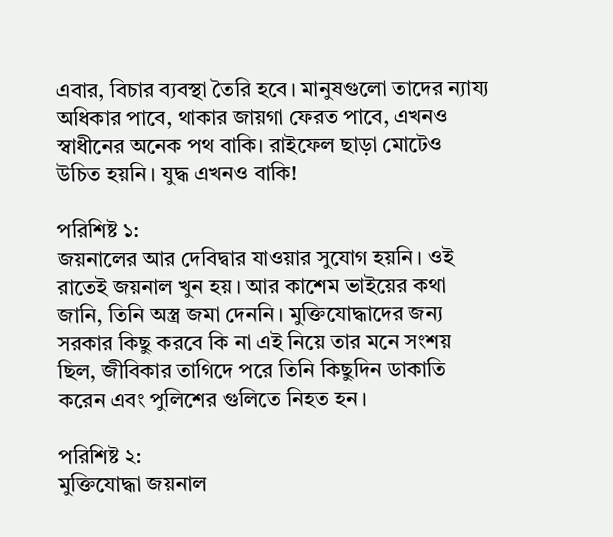এবার, বিচার ব্যবস্থা তৈরি হবে। মানুষগুলো তাদের ন্যায্য অধিকার পাবে, থাকার জায়গা ফেরত পাবে, এখনও স্বাধীনের অনেক পথ বাকি। রাইফেল ছাড়া মোটেও উচিত হয়নি। যুদ্ধ এখনও বাকি!

পরিশিষ্ট ১:
জয়নালের আর দেবিদ্বার যাওয়ার সুযোগ হয়নি। ওই রাতেই জয়নাল খুন হয়। আর কাশেম ভাইয়ের কথা জানি, তিনি অস্ত্র জমা দেননি। মুক্তিযোদ্ধাদের জন্য সরকার কিছু করবে কি না এই নিয়ে তার মনে সংশয় ছিল, জীবিকার তাগিদে পরে তিনি কিছুদিন ডাকাতি করেন এবং পুলিশের গুলিতে নিহত হন।

পরিশিষ্ট ২:
মুক্তিযোদ্ধা জয়নাল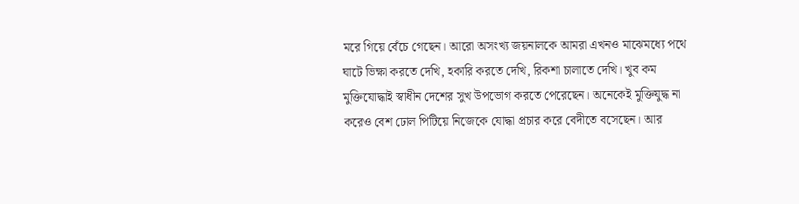মরে গিয়ে বেঁচে গেছেন। আরো অসংখ্য জয়নালকে আমরা এখনও মাঝেমধ্যে পথে ঘাটে ভিক্ষা করতে দেখি, হকারি করতে দেখি, রিকশা চালাতে দেখি। খুব কম মুক্তিযোদ্ধাই স্বাধীন দেশের সুখ উপভোগ করতে পেরেছেন। অনেকেই মুক্তিযুদ্ধ না করেও বেশ ঢোল পিটিয়ে নিজেকে যোদ্ধা প্রচার করে বেদীতে বসেছেন। আর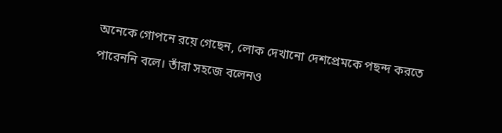অনেকে গোপনে রয়ে গেছেন, লোক দেখানো দেশপ্রেমকে পছন্দ করতে পারেননি বলে। তাঁরা সহজে বলেনও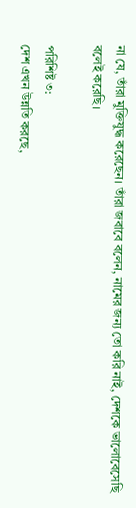না যে, তাঁরা মুক্তিযুদ্ধ করেছেন। তাঁরা জবাবে বলেন, নামের জন্য তো করি নাই, দেশকে ভালোবেসেছি বলেই করেছি।

পরিশিষ্ট ৩:
দেশ এখন উন্নতি করছে,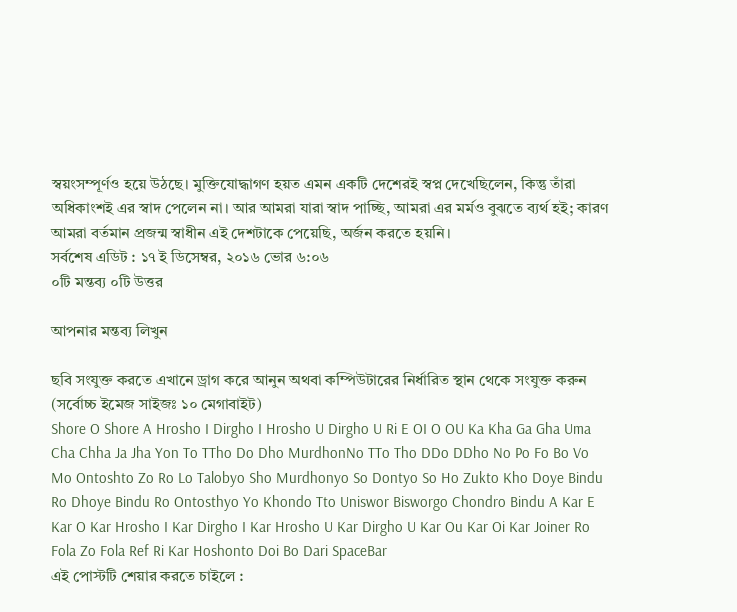স্বয়ংসম্পূর্ণও হয়ে উঠছে। মুক্তিযোদ্ধাগণ হয়ত এমন একটি দেশেরই স্বপ্ন দেখেছিলেন, কিন্তু তাঁরা অধিকাংশই এর স্বাদ পেলেন না। আর আমরা যারা স্বাদ পাচ্ছি, আমরা এর মর্মও বুঝতে ব্যর্থ হই; কারণ আমরা বর্তমান প্রজন্ম স্বাধীন এই দেশটাকে পেয়েছি, অর্জন করতে হয়নি।
সর্বশেষ এডিট : ১৭ ই ডিসেম্বর, ২০১৬ ভোর ৬:০৬
০টি মন্তব্য ০টি উত্তর

আপনার মন্তব্য লিখুন

ছবি সংযুক্ত করতে এখানে ড্রাগ করে আনুন অথবা কম্পিউটারের নির্ধারিত স্থান থেকে সংযুক্ত করুন (সর্বোচ্চ ইমেজ সাইজঃ ১০ মেগাবাইট)
Shore O Shore A Hrosho I Dirgho I Hrosho U Dirgho U Ri E OI O OU Ka Kha Ga Gha Uma Cha Chha Ja Jha Yon To TTho Do Dho MurdhonNo TTo Tho DDo DDho No Po Fo Bo Vo Mo Ontoshto Zo Ro Lo Talobyo Sho Murdhonyo So Dontyo So Ho Zukto Kho Doye Bindu Ro Dhoye Bindu Ro Ontosthyo Yo Khondo Tto Uniswor Bisworgo Chondro Bindu A Kar E Kar O Kar Hrosho I Kar Dirgho I Kar Hrosho U Kar Dirgho U Kar Ou Kar Oi Kar Joiner Ro Fola Zo Fola Ref Ri Kar Hoshonto Doi Bo Dari SpaceBar
এই পোস্টটি শেয়ার করতে চাইলে :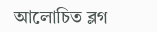আলোচিত ব্লগ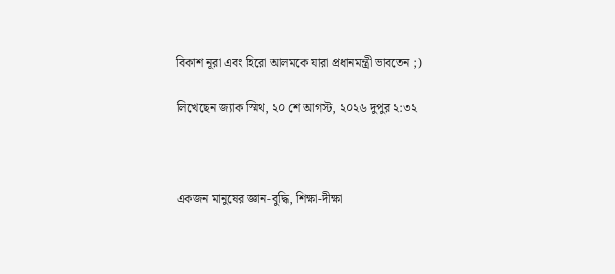বিকাশ নূরা এবং হিরো আলমকে যারা প্রধানমন্ত্রী ভাবতেন ;)

লিখেছেন জ্যাক স্মিথ, ২০ শে আগস্ট, ২০২৬ দুপুর ২:৩২



একজন মানুষের জ্ঞান-বুদ্ধি, শিক্ষা-দীক্ষা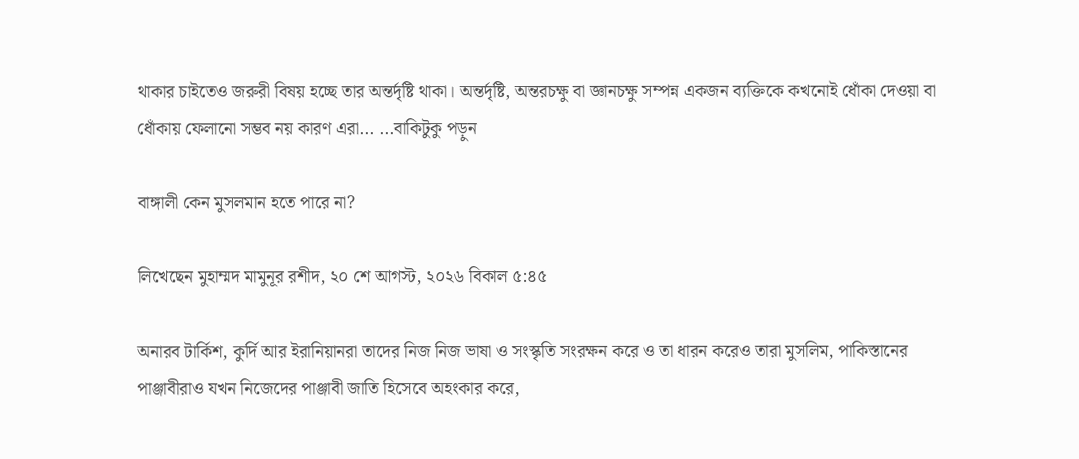থাকার চাইতেও জরুরী বিষয় হচ্ছে তার অন্তর্দৃষ্টি থাকা। অন্তর্দৃষ্টি, অন্তরচক্ষু বা জ্ঞানচক্ষু সম্পন্ন একজন ব্যক্তিকে কখনোই ধোঁকা দেওয়া বা ধোঁকায় ফেলানো সম্ভব নয় কারণ এরা... ...বাকিটুকু পড়ুন

বাঙ্গালী কেন মুসলমান হতে পারে না?

লিখেছেন মুহাম্মদ মামুনূর রশীদ, ২০ শে আগস্ট, ২০২৬ বিকাল ৫:৪৫

অনারব টার্কিশ, কুর্দি আর ইরানিয়ানরা তাদের নিজ নিজ ভাষা ও সংস্কৃতি সংরক্ষন করে ও তা ধারন করেও তারা মুসলিম, পাকিস্তানের পাঞ্জাবীরাও যখন নিজেদের পাঞ্জাবী জাতি হিসেবে অহংকার করে,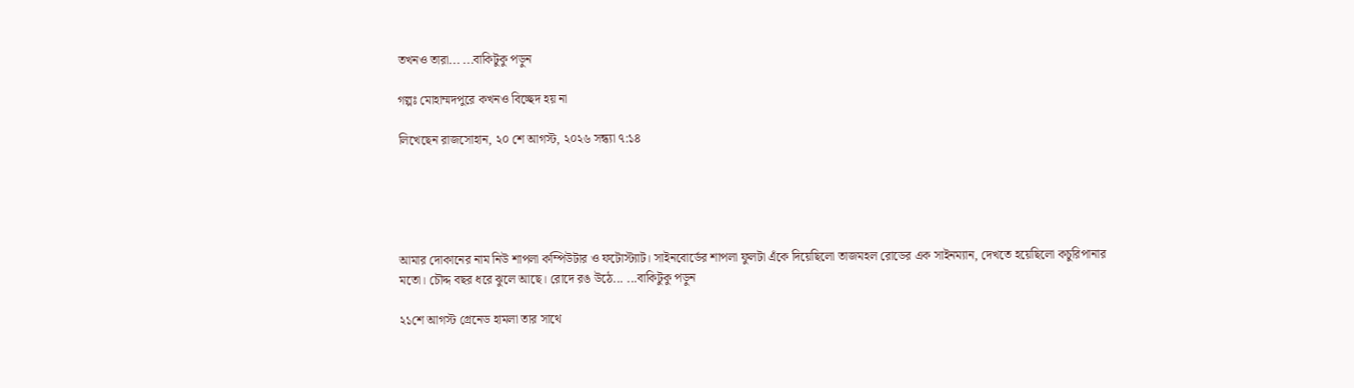তখনও তারা... ...বাকিটুকু পড়ুন

গল্পঃ মোহাম্মদপুরে কখনও বিচ্ছেদ হয় না

লিখেছেন রাজসোহান, ২০ শে আগস্ট, ২০২৬ সন্ধ্যা ৭:১৪





আমার দোকানের নাম নিউ শাপলা কম্পিউটার ও ফটোস্ট্যাট। সাইনবোর্ডের শাপলা ফুলটা এঁকে দিয়েছিলো তাজমহল রোডের এক সাইনম্যান, দেখতে হয়েছিলো কচুরিপানার মতো। চৌদ্দ বছর ধরে ঝুলে আছে। রোদে রঙ উঠে... ...বাকিটুকু পড়ুন

২১শে আগস্ট গ্রেনেড হামলা তার সাথে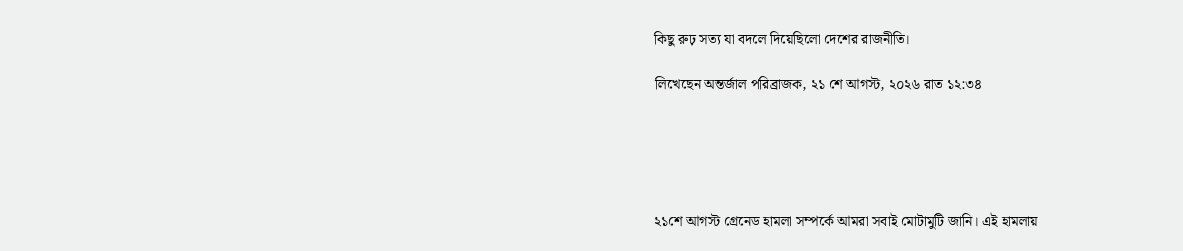কিছু রুঢ় সত্য যা বদলে দিয়েছিলো দেশের রাজনীতি।

লিখেছেন অন্তর্জাল পরিব্রাজক, ২১ শে আগস্ট, ২০২৬ রাত ১২:৩৪





২১শে আগস্ট গ্রেনেড হামলা সম্পর্কে আমরা সবাই মোটামুটি জানি। এই হামলায়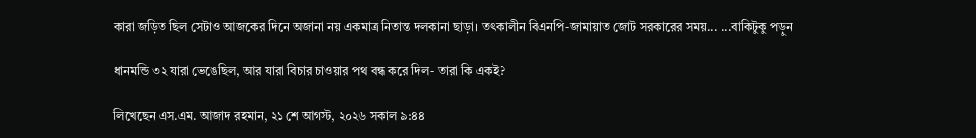কারা জড়িত ছিল সেটাও আজকের দিনে অজানা নয় একমাত্র নিতান্ত দলকানা ছাড়া। তৎকালীন বিএনপি-জামায়াত জোট সরকারের সময়... ...বাকিটুকু পড়ুন

ধানমন্ডি ৩২ যারা ভেঙেছিল, আর যারা বিচার চাওয়ার পথ বন্ধ করে দিল- তারা কি একই?

লিখেছেন এস.এম. আজাদ রহমান, ২১ শে আগস্ট, ২০২৬ সকাল ৯:৪৪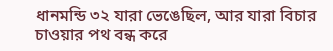ধানমন্ডি ৩২ যারা ভেঙেছিল, আর যারা বিচার চাওয়ার পথ বন্ধ করে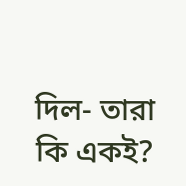দিল- তারা কি একই?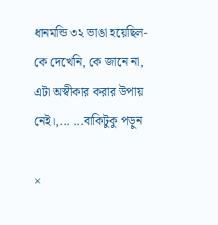ধানমন্ডি ৩২ ভাঙা হয়েছিল- কে দেখেনি, কে জানে না, এটা অস্বীকার করার উপায় নেই।,... ...বাকিটুকু পড়ুন

×